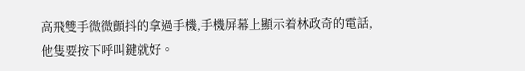高飛雙手微微顫抖的拿過手機,手機屏幕上顯示着林政奇的電話,他隻要按下呼叫鍵就好。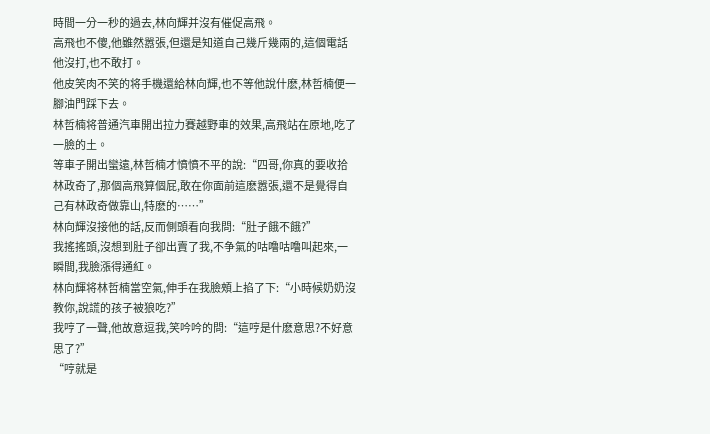時間一分一秒的過去,林向輝并沒有催促高飛。
高飛也不傻,他雖然嚣張,但還是知道自己幾斤幾兩的,這個電話他沒打,也不敢打。
他皮笑肉不笑的将手機還給林向輝,也不等他說什麽,林哲楠便一腳油門踩下去。
林哲楠将普通汽車開出拉力賽越野車的效果,高飛站在原地,吃了一臉的土。
等車子開出蠻遠,林哲楠才憤憤不平的說:“四哥,你真的要收拾林政奇了,那個高飛算個屁,敢在你面前這麽嚣張,還不是覺得自己有林政奇做靠山,特麽的……”
林向輝沒接他的話,反而側頭看向我問:“肚子餓不餓?”
我搖搖頭,沒想到肚子卻出賣了我,不争氣的咕噜咕噜叫起來,一瞬間,我臉漲得通紅。
林向輝将林哲楠當空氣,伸手在我臉頰上掐了下:“小時候奶奶沒教你,說謊的孩子被狼吃?”
我哼了一聲,他故意逗我,笑吟吟的問:“這哼是什麽意思?不好意思了?”
“哼就是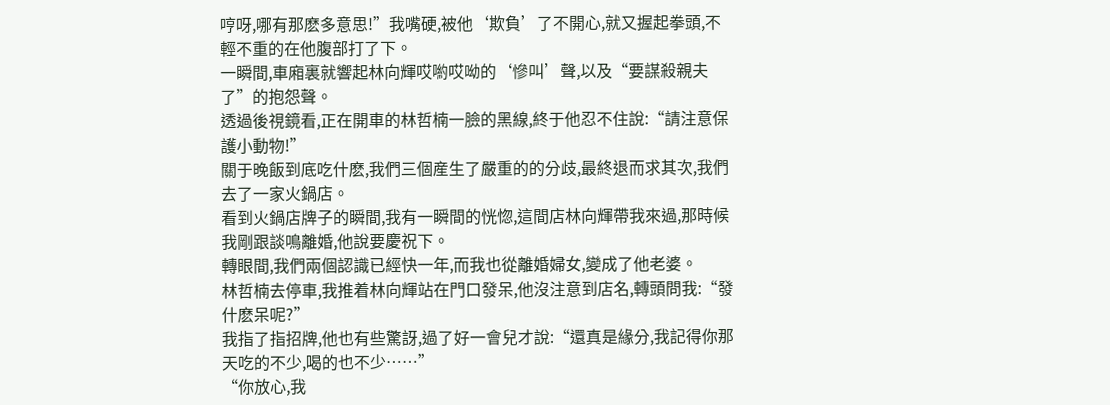哼呀,哪有那麽多意思!”我嘴硬,被他‘欺負’了不開心,就又握起拳頭,不輕不重的在他腹部打了下。
一瞬間,車廂裏就響起林向輝哎喲哎呦的‘慘叫’聲,以及“要謀殺親夫了”的抱怨聲。
透過後視鏡看,正在開車的林哲楠一臉的黑線,終于他忍不住說:“請注意保護小動物!”
關于晚飯到底吃什麽,我們三個産生了嚴重的的分歧,最終退而求其次,我們去了一家火鍋店。
看到火鍋店牌子的瞬間,我有一瞬間的恍惚,這間店林向輝帶我來過,那時候我剛跟談鳴離婚,他說要慶祝下。
轉眼間,我們兩個認識已經快一年,而我也從離婚婦女,變成了他老婆。
林哲楠去停車,我推着林向輝站在門口發呆,他沒注意到店名,轉頭問我:“發什麽呆呢?”
我指了指招牌,他也有些驚訝,過了好一會兒才說:“還真是緣分,我記得你那天吃的不少,喝的也不少……”
“你放心,我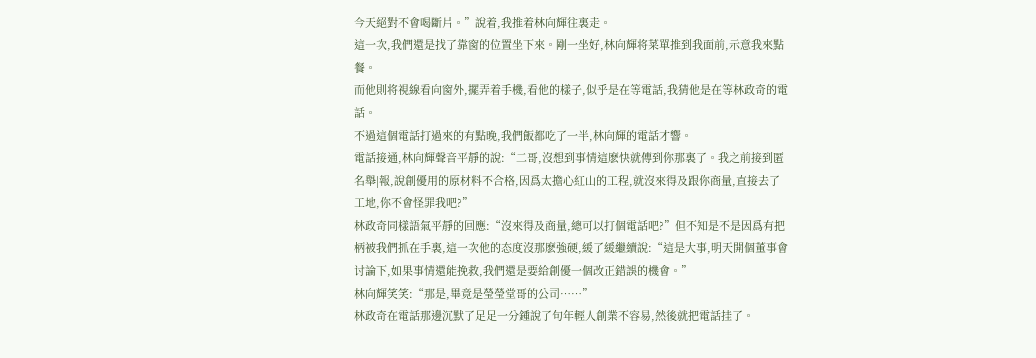今天絕對不會喝斷片。”說着,我推着林向輝往裏走。
這一次,我們還是找了靠窗的位置坐下來。剛一坐好,林向輝将菜單推到我面前,示意我來點餐。
而他則将視線看向窗外,擺弄着手機,看他的樣子,似乎是在等電話,我猜他是在等林政奇的電話。
不過這個電話打過來的有點晚,我們飯都吃了一半,林向輝的電話才響。
電話接通,林向輝聲音平靜的說:“二哥,沒想到事情這麽快就傳到你那裏了。我之前接到匿名舉|報,說創優用的原材料不合格,因爲太擔心紅山的工程,就沒來得及跟你商量,直接去了工地,你不會怪罪我吧?”
林政奇同樣語氣平靜的回應:“沒來得及商量,總可以打個電話吧?”但不知是不是因爲有把柄被我們抓在手裏,這一次他的态度沒那麽強硬,緩了緩繼續說:“這是大事,明天開個董事會讨論下,如果事情還能挽救,我們還是要給創優一個改正錯誤的機會。”
林向輝笑笑:“那是,畢竟是瑩瑩堂哥的公司……”
林政奇在電話那邊沉默了足足一分鍾說了句年輕人創業不容易,然後就把電話挂了。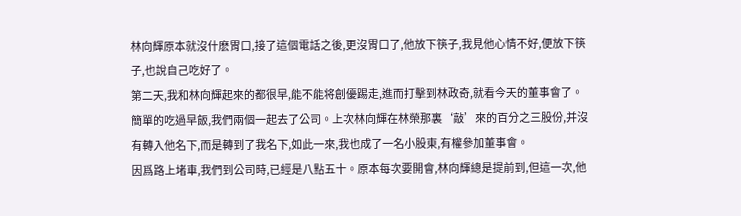林向輝原本就沒什麽胃口,接了這個電話之後,更沒胃口了,他放下筷子,我見他心情不好,便放下筷子,也說自己吃好了。
第二天,我和林向輝起來的都很早,能不能将創優踢走,進而打擊到林政奇,就看今天的董事會了。
簡單的吃過早飯,我們兩個一起去了公司。上次林向輝在林榮那裏‘敲’來的百分之三股份,并沒有轉入他名下,而是轉到了我名下,如此一來,我也成了一名小股東,有權參加董事會。
因爲路上堵車,我們到公司時,已經是八點五十。原本每次要開會,林向輝總是提前到,但這一次,他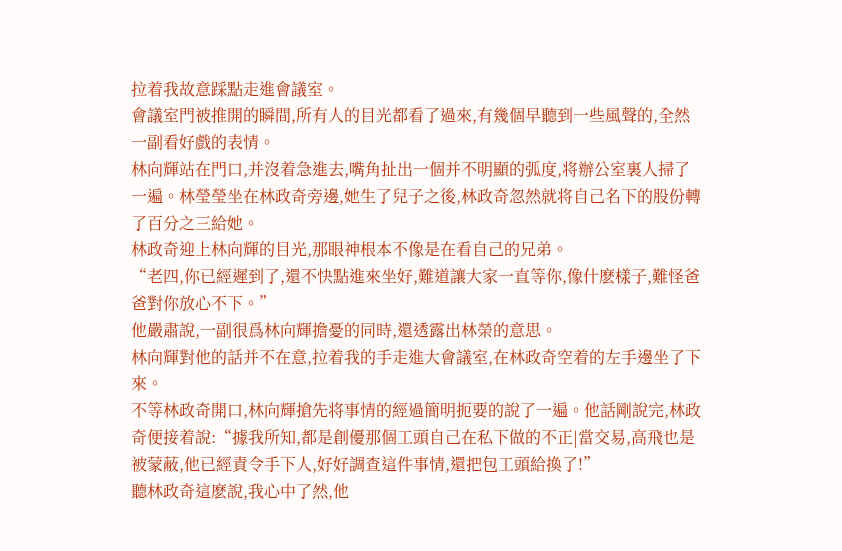拉着我故意踩點走進會議室。
會議室門被推開的瞬間,所有人的目光都看了過來,有幾個早聽到一些風聲的,全然一副看好戲的表情。
林向輝站在門口,并沒着急進去,嘴角扯出一個并不明顯的弧度,将辦公室裏人掃了一遍。林瑩瑩坐在林政奇旁邊,她生了兒子之後,林政奇忽然就将自己名下的股份轉了百分之三給她。
林政奇迎上林向輝的目光,那眼神根本不像是在看自己的兄弟。
“老四,你已經遲到了,還不快點進來坐好,難道讓大家一直等你,像什麽樣子,難怪爸爸對你放心不下。”
他嚴肅說,一副很爲林向輝擔憂的同時,還透露出林榮的意思。
林向輝對他的話并不在意,拉着我的手走進大會議室,在林政奇空着的左手邊坐了下來。
不等林政奇開口,林向輝搶先将事情的經過簡明扼要的說了一遍。他話剛說完,林政奇便接着說:“據我所知,都是創優那個工頭自己在私下做的不正|當交易,高飛也是被蒙蔽,他已經責令手下人,好好調查這件事情,還把包工頭給換了!”
聽林政奇這麽說,我心中了然,他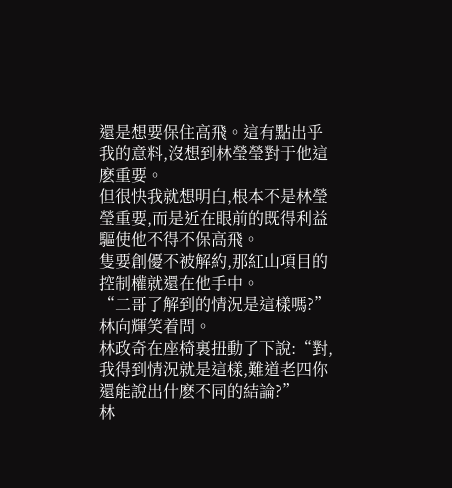還是想要保住高飛。這有點出乎我的意料,沒想到林瑩瑩對于他這麽重要。
但很快我就想明白,根本不是林瑩瑩重要,而是近在眼前的既得利益驅使他不得不保高飛。
隻要創優不被解約,那紅山項目的控制權就還在他手中。
“二哥了解到的情況是這樣嗎?”林向輝笑着問。
林政奇在座椅裏扭動了下說:“對,我得到情況就是這樣,難道老四你還能說出什麽不同的結論?”
林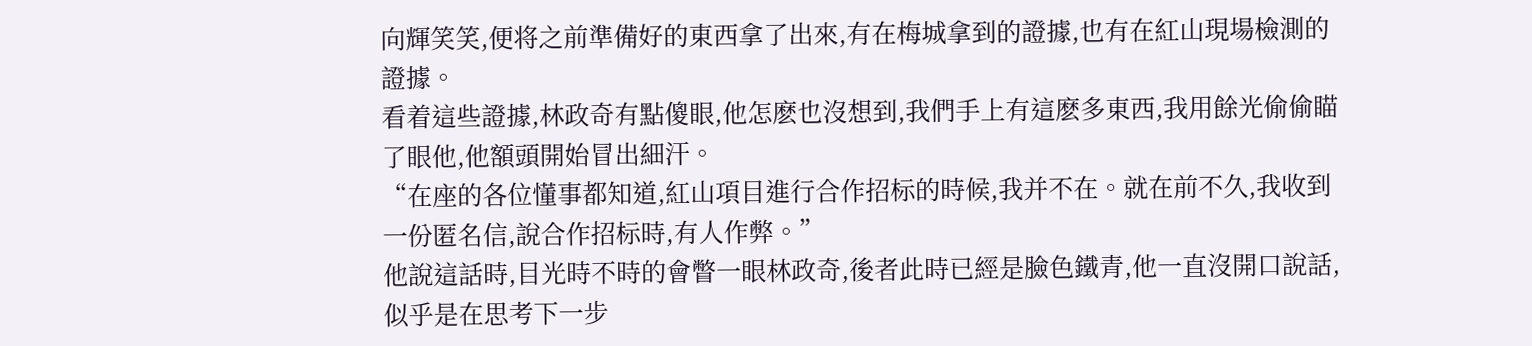向輝笑笑,便将之前準備好的東西拿了出來,有在梅城拿到的證據,也有在紅山現場檢測的證據。
看着這些證據,林政奇有點傻眼,他怎麽也沒想到,我們手上有這麽多東西,我用餘光偷偷瞄了眼他,他額頭開始冒出細汗。
“在座的各位懂事都知道,紅山項目進行合作招标的時候,我并不在。就在前不久,我收到一份匿名信,說合作招标時,有人作弊。”
他說這話時,目光時不時的會瞥一眼林政奇,後者此時已經是臉色鐵青,他一直沒開口說話,似乎是在思考下一步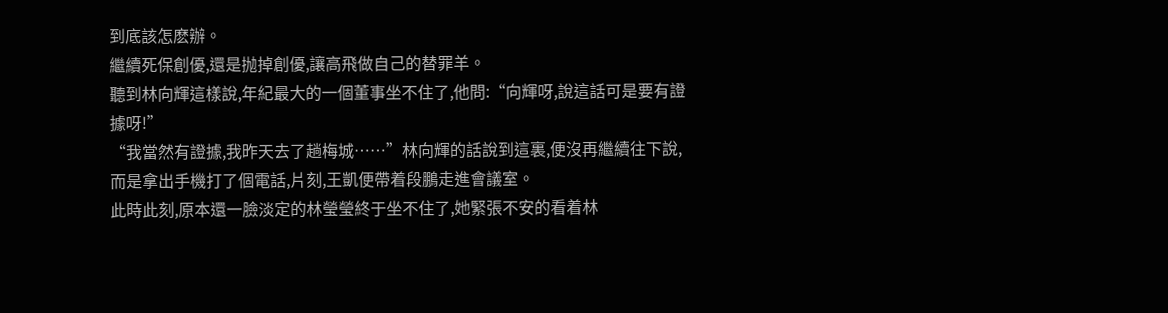到底該怎麽辦。
繼續死保創優,還是抛掉創優,讓高飛做自己的替罪羊。
聽到林向輝這樣說,年紀最大的一個董事坐不住了,他問:“向輝呀,說這話可是要有證據呀!”
“我當然有證據,我昨天去了趟梅城……”林向輝的話說到這裏,便沒再繼續往下說,而是拿出手機打了個電話,片刻,王凱便帶着段鵬走進會議室。
此時此刻,原本還一臉淡定的林瑩瑩終于坐不住了,她緊張不安的看着林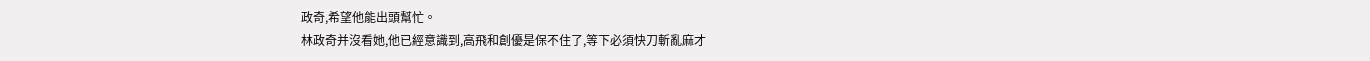政奇,希望他能出頭幫忙。
林政奇并沒看她,他已經意識到,高飛和創優是保不住了,等下必須快刀斬亂麻才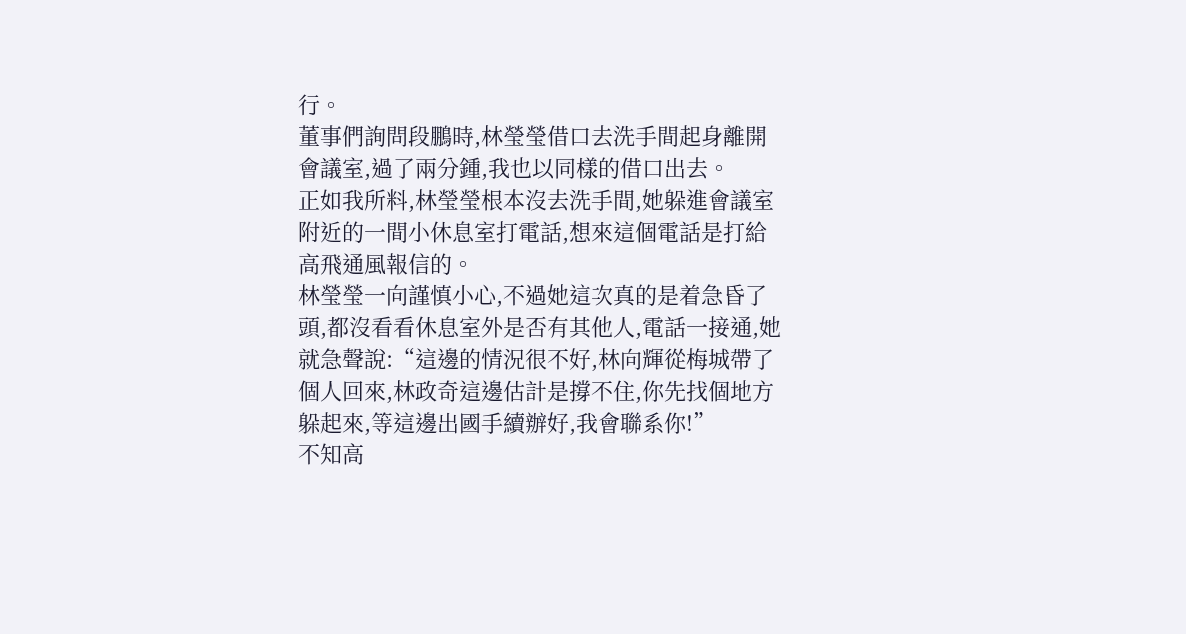行。
董事們詢問段鵬時,林瑩瑩借口去洗手間起身離開會議室,過了兩分鍾,我也以同樣的借口出去。
正如我所料,林瑩瑩根本沒去洗手間,她躲進會議室附近的一間小休息室打電話,想來這個電話是打給高飛通風報信的。
林瑩瑩一向謹慎小心,不過她這次真的是着急昏了頭,都沒看看休息室外是否有其他人,電話一接通,她就急聲說:“這邊的情況很不好,林向輝從梅城帶了個人回來,林政奇這邊估計是撐不住,你先找個地方躲起來,等這邊出國手續辦好,我會聯系你!”
不知高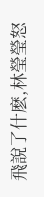飛說了什麽,林瑩瑩怒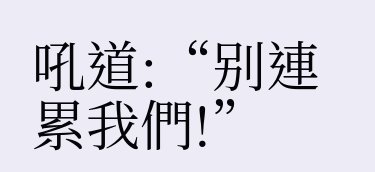吼道:“别連累我們!”